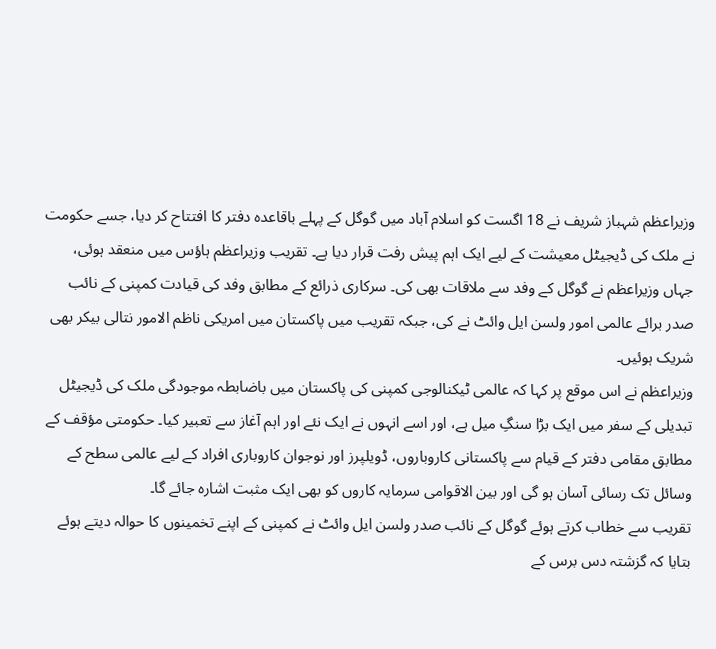وزیراعظم شہباز شریف نے 18 اگست کو اسلام آباد میں گوگل کے پہلے باقاعدہ دفتر کا افتتاح کر دیا، جسے حکومت نے ملک کی ڈیجیٹل معیشت کے لیے ایک اہم پیش رفت قرار دیا ہے۔ تقریب وزیراعظم ہاؤس میں منعقد ہوئی، جہاں وزیراعظم نے گوگل کے وفد سے ملاقات بھی کی۔ سرکاری ذرائع کے مطابق وفد کی قیادت کمپنی کے نائب صدر برائے عالمی امور ولسن ایل وائٹ نے کی، جبکہ تقریب میں پاکستان میں امریکی ناظم الامور نتالی بیکر بھی شریک ہوئیں۔
وزیراعظم نے اس موقع پر کہا کہ عالمی ٹیکنالوجی کمپنی کی پاکستان میں باضابطہ موجودگی ملک کی ڈیجیٹل تبدیلی کے سفر میں ایک بڑا سنگِ میل ہے، اور اسے انہوں نے ایک نئے اور اہم آغاز سے تعبیر کیا۔ حکومتی مؤقف کے مطابق مقامی دفتر کے قیام سے پاکستانی کاروباروں، ڈویلپرز اور نوجوان کاروباری افراد کے لیے عالمی سطح کے وسائل تک رسائی آسان ہو گی اور بین الاقوامی سرمایہ کاروں کو بھی ایک مثبت اشارہ جائے گا۔
تقریب سے خطاب کرتے ہوئے گوگل کے نائب صدر ولسن ایل وائٹ نے کمپنی کے اپنے تخمینوں کا حوالہ دیتے ہوئے بتایا کہ گزشتہ دس برس کے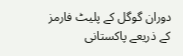دوران گوگل کے پلیٹ فارمز کے ذریعے پاکستانی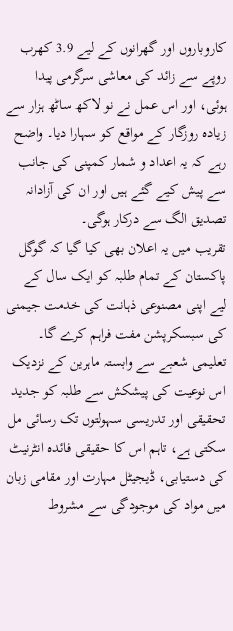کاروباروں اور گھرانوں کے لیے 3.9 کھرب روپے سے زائد کی معاشی سرگرمی پیدا ہوئی، اور اس عمل نے نو لاکھ ساٹھ ہزار سے زیادہ روزگار کے مواقع کو سہارا دیا۔ واضح رہے کہ یہ اعداد و شمار کمپنی کی جانب سے پیش کیے گئے ہیں اور ان کی آزادانہ تصدیق الگ سے درکار ہوگی۔
تقریب میں یہ اعلان بھی کیا گیا کہ گوگل پاکستان کے تمام طلبہ کو ایک سال کے لیے اپنی مصنوعی ذہانت کی خدمت جیمنی کی سبسکرپشن مفت فراہم کرے گا۔ تعلیمی شعبے سے وابستہ ماہرین کے نزدیک اس نوعیت کی پیشکش سے طلبہ کو جدید تحقیقی اور تدریسی سہولتوں تک رسائی مل سکتی ہے، تاہم اس کا حقیقی فائدہ انٹرنیٹ کی دستیابی، ڈیجیٹل مہارت اور مقامی زبان میں مواد کی موجودگی سے مشروط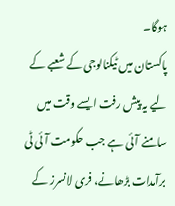ہوگا۔
پاکستان میں ٹیکنالوجی کے شعبے کے لیے یہ پیش رفت ایسے وقت میں سامنے آئی ہے جب حکومت آئی ٹی برآمدات بڑھانے، فری لانسرز کے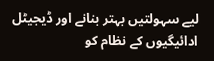لیے سہولتیں بہتر بنانے اور ڈیجیٹل ادائیگیوں کے نظام کو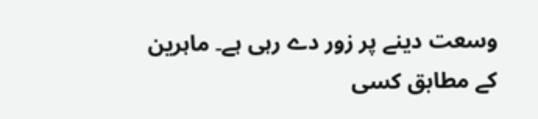وسعت دینے پر زور دے رہی ہے۔ ماہرین کے مطابق کسی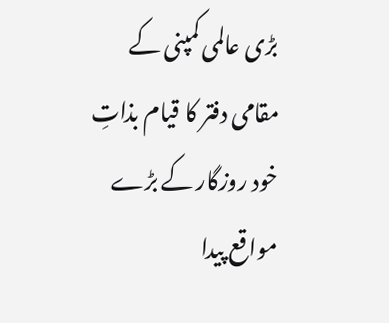بڑی عالمی کمپنی کے مقامی دفتر کا قیام بذاتِ خود روزگار کے بڑے مواقع پیدا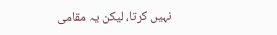نہیں کرتا، لیکن یہ مقامی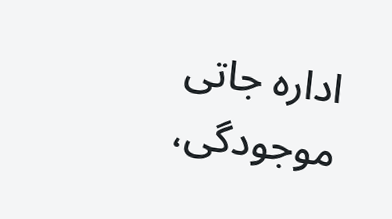ادارہ جاتی موجودگی،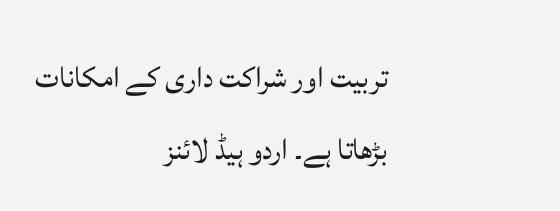تربیت اور شراکت داری کے امکانات بڑھاتا ہے۔ اردو ہیڈ لائنز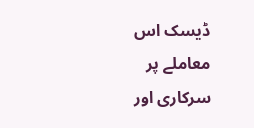ڈیسک اس معاملے پر سرکاری اور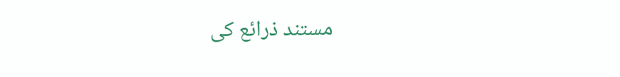مستند ذرائع کی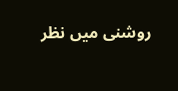روشنی میں نظر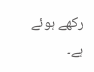رکھے ہوئے ہے۔